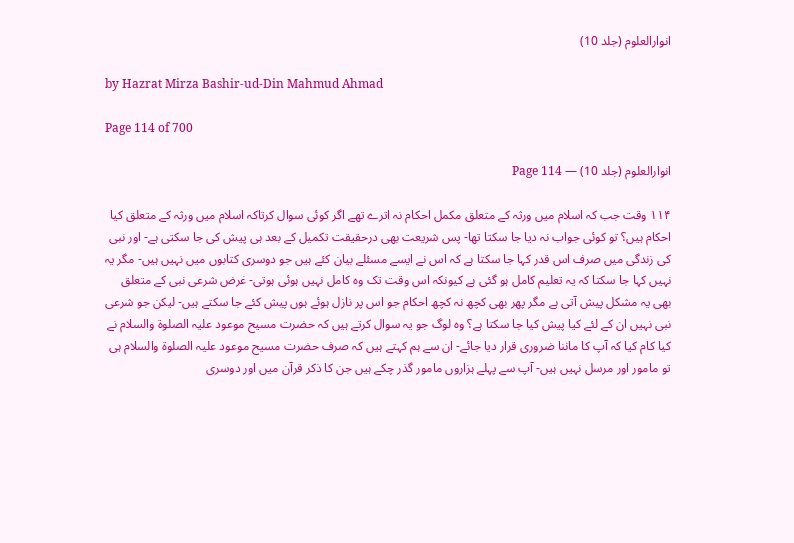انوارالعلوم (جلد 10)

by Hazrat Mirza Bashir-ud-Din Mahmud Ahmad

Page 114 of 700

انوارالعلوم (جلد 10) — Page 114

۱۱۴ وقت جب کہ اسلام میں ورثہ کے متعلق مکمل احکام نہ اترے تھے اگر کوئی سوال کرتاکہ اسلام میں ورثہ کے متعلق کیا احکام ہیں؟ تو کوئی جواب نہ دیا جا سکتا تھا- پس شریعت بھی درحقیقت تکمیل کے بعد ہی پیش کی جا سکتی ہے- اور نبی کی زندگی میں صرف اس قدر کہا جا سکتا ہے کہ اس نے ایسے مسئلے بیان کئے ہیں جو دوسری کتابوں میں نہیں ہیں- مگر یہ نہیں کہا جا سکتا کہ یہ تعلیم کامل ہو گئی ہے کیونکہ اس وقت تک وہ کامل نہیں ہوئی ہوتی- غرض شرعی نبی کے متعلق بھی یہ مشکل پیش آتی ہے مگر پھر بھی کچھ نہ کچھ احکام جو اس پر نازل ہوئے ہوں پیش کئے جا سکتے ہیں- لیکن جو شرعی نبی نہیں ان کے لئے کیا پیش کیا جا سکتا ہے؟ وہ لوگ جو یہ سوال کرتے ہیں کہ حضرت مسیح موعود علیہ الصلوۃ والسلام نے کیا کام کیا کہ آپ کا ماننا ضروری قرار دیا جائے- ان سے ہم کہتے ہیں کہ صرف حضرت مسیح موعود علیہ الصلوۃ والسلام ہی تو مامور اور مرسل نہیں ہیں- آپ سے پہلے ہزاروں مامور گذر چکے ہیں جن کا ذکر قرآن میں اور دوسری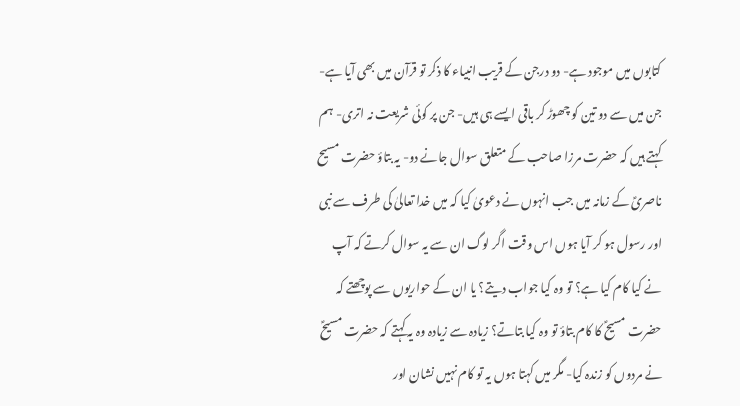کتابوں میں موجود ہے- دو درجن کے قریب انبیاء کا ذکر تو قرآن میں بھی آیا ہے- جن میں سے دو تین کو چھوڑ کر باقی ایسے ہی ہیں- جن پر کوئی شریعت نہ اتری- ہم کہتے ہیں کہ حضرت مرزا صاحب کے متعلق سوال جانے دو- یہ بتاؤ حضرت مسیح ناصریؑ کے زمانہ میں جب انہوں نے دعویٰ کیا کہ میں خدا تعالیٰ کی طرف سے نبی اور رسول ہو کر آیا ہوں اس وقت اگر لوگ ان سے یہ سوال کرتے کہ آپ نے کیا کام کیا ہے؟ تو وہ کیا جواب دیتے؟ یا ان کے حواریوں سے پوچھتے کہ حضرت مسیحؑ کا کام بتاؤ تو وہ کیا بتاتے؟ زیادہ سے زیادہ وہ یہ کہتے کہ حضرت مسیحؑ نے مردوں کو زندہ کیا- مگر میں کہتا ہوں یہ تو کام نہیں نشان اور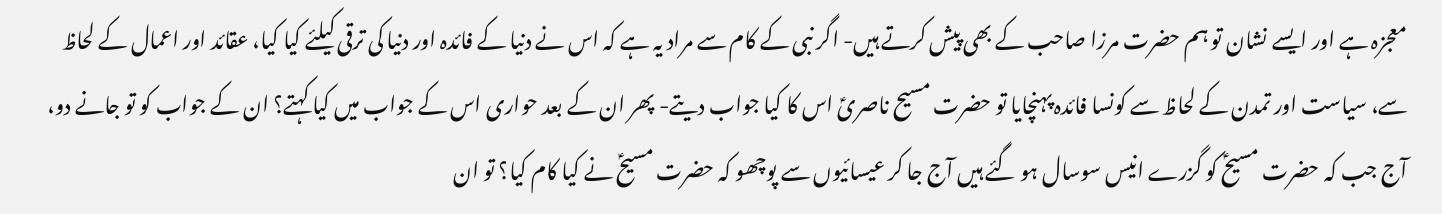معجزہ ہے اور ایسے نشان تو ہم حضرت مرزا صاحب کے بھی پیش کرتے ہیں- اگر نبی کے کام سے مراد یہ ہے کہ اس نے دنیا کے فائدہ اور دنیا کی ترقی کیلئے کیا کیا، عقائد اور اعمال کے لحاظ سے، سیاست اور تمدن کے لحاظ سے کونسا فائدہ پہنچایا تو حضرت مسیح ناصریؑ اس کا کیا جواب دیتے- پھر ان کے بعد حواری اس کے جواب میں کیا کہتے؟ ان کے جواب کو تو جانے دو، آج جب کہ حضرت مسیحؑ کو گزرے انیس سوسال ہو گئے ہیں آج جا کر عیسائیوں سے پوچھو کہ حضرت مسیحؑ نے کیا کام کیا؟ تو ان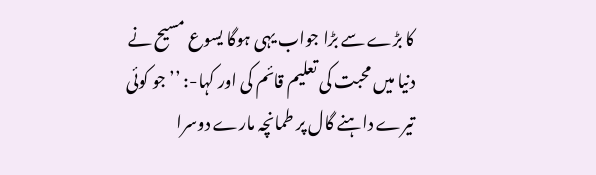کا بڑے سے بڑا جواب یہی ہوگا یسوع مسیح نے دنیا میں محبت کی تعلیم قائم کی اور کہا-: ’’جو کوئی تیرے داہنے گال پر طمانچہ مارے دوسرا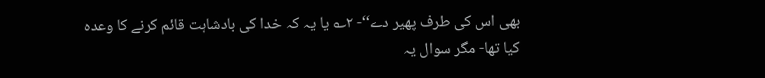بھی اس کی طرف پھیر دے‘‘- ۲؎ یا یہ کہ خدا کی بادشاہت قائم کرنے کا وعدہ کیا تھا- مگر سوال یہ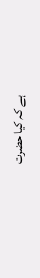ہے کہ کیا حضرت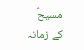مسیحؑ کے زمانہ